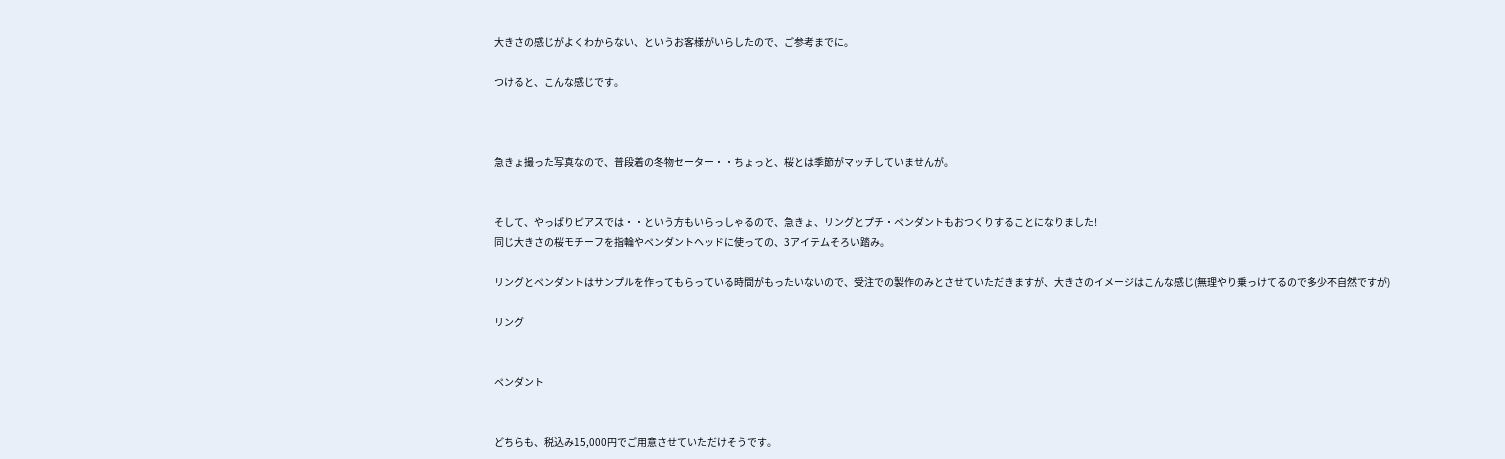大きさの感じがよくわからない、というお客様がいらしたので、ご参考までに。

つけると、こんな感じです。



急きょ撮った写真なので、普段着の冬物セーター・・ちょっと、桜とは季節がマッチしていませんが。


そして、やっぱりピアスでは・・という方もいらっしゃるので、急きょ、リングとプチ・ペンダントもおつくりすることになりました!
同じ大きさの桜モチーフを指輪やペンダントヘッドに使っての、3アイテムそろい踏み。

リングとペンダントはサンプルを作ってもらっている時間がもったいないので、受注での製作のみとさせていただきますが、大きさのイメージはこんな感じ(無理やり乗っけてるので多少不自然ですが)

リング


ペンダント


どちらも、税込み15,000円でご用意させていただけそうです。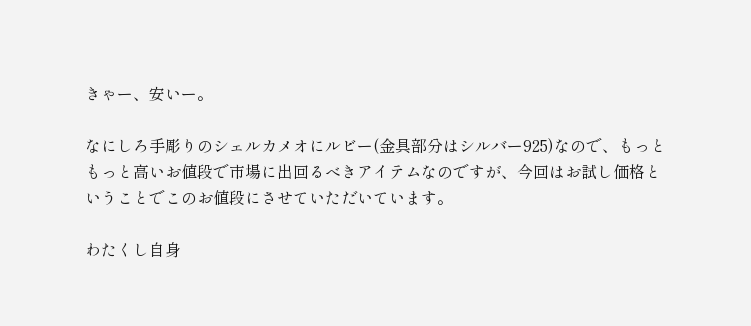きゃー、安いー。

なにしろ手彫りのシェルカメオにルビー(金具部分はシルバー925)なので、もっともっと高いお値段で市場に出回るべきアイテムなのですが、今回はお試し価格ということでこのお値段にさせていただいています。

わたくし自身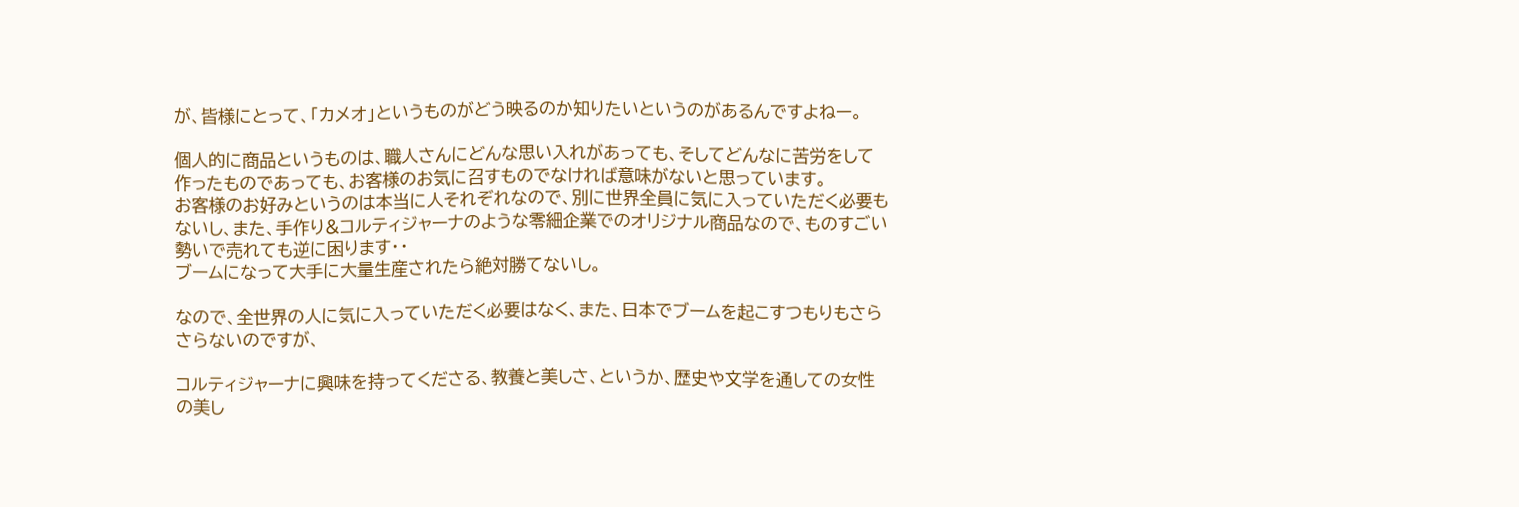が、皆様にとって、「カメオ」というものがどう映るのか知りたいというのがあるんですよねー。

個人的に商品というものは、職人さんにどんな思い入れがあっても、そしてどんなに苦労をして作ったものであっても、お客様のお気に召すものでなければ意味がないと思っています。
お客様のお好みというのは本当に人それぞれなので、別に世界全員に気に入っていただく必要もないし、また、手作り&コルティジャーナのような零細企業でのオリジナル商品なので、ものすごい勢いで売れても逆に困ります・・
ブームになって大手に大量生産されたら絶対勝てないし。

なので、全世界の人に気に入っていただく必要はなく、また、日本でブームを起こすつもりもさらさらないのですが、

コルティジャーナに興味を持ってくださる、教養と美しさ、というか、歴史や文学を通しての女性の美し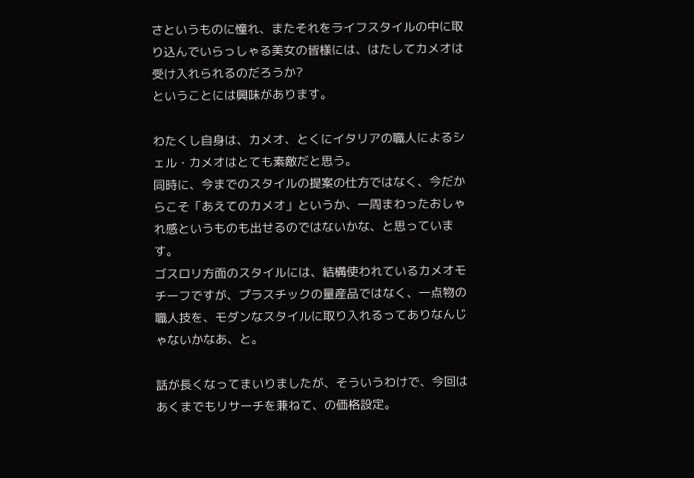さというものに憧れ、またそれをライフスタイルの中に取り込んでいらっしゃる美女の皆様には、はたしてカメオは受け入れられるのだろうか?
ということには興味があります。

わたくし自身は、カメオ、とくにイタリアの職人によるシェル・カメオはとても素敵だと思う。
同時に、今までのスタイルの提案の仕方ではなく、今だからこそ「あえてのカメオ」というか、一周まわったおしゃれ感というものも出せるのではないかな、と思っています。
ゴスロリ方面のスタイルには、結構使われているカメオモチーフですが、プラスチックの量産品ではなく、一点物の職人技を、モダンなスタイルに取り入れるってありなんじゃないかなあ、と。

話が長くなってまいりましたが、そういうわけで、今回はあくまでもリサーチを兼ねて、の価格設定。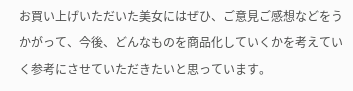お買い上げいただいた美女にはぜひ、ご意見ご感想などをうかがって、今後、どんなものを商品化していくかを考えていく参考にさせていただきたいと思っています。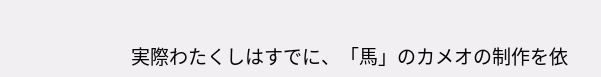実際わたくしはすでに、「馬」のカメオの制作を依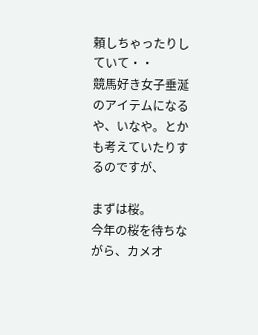頼しちゃったりしていて・・
競馬好き女子垂涎のアイテムになるや、いなや。とかも考えていたりするのですが、

まずは桜。
今年の桜を待ちながら、カメオ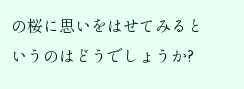の桜に思いをはせてみるというのはどうでしょうか?